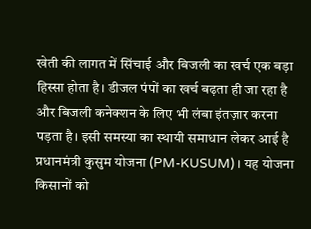खेती की लागत में सिंचाई और बिजली का खर्च एक बड़ा हिस्सा होता है। डीजल पंपों का खर्च बढ़ता ही जा रहा है और बिजली कनेक्शन के लिए भी लंबा इंतज़ार करना पड़ता है। इसी समस्या का स्थायी समाधान लेकर आई है प्रधानमंत्री कुसुम योजना (PM-KUSUM)। यह योजना किसानों को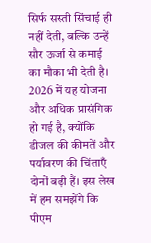सिर्फ सस्ती सिंचाई ही नहीं देती, बल्कि उन्हें सौर ऊर्जा से कमाई का मौका भी देती है। 2026 में यह योजना और अधिक प्रासंगिक हो गई है, क्योंकि डीजल की कीमतें और पर्यावरण की चिंताएँ दोनों बढ़ी हैं। इस लेख में हम समझेंगे कि पीएम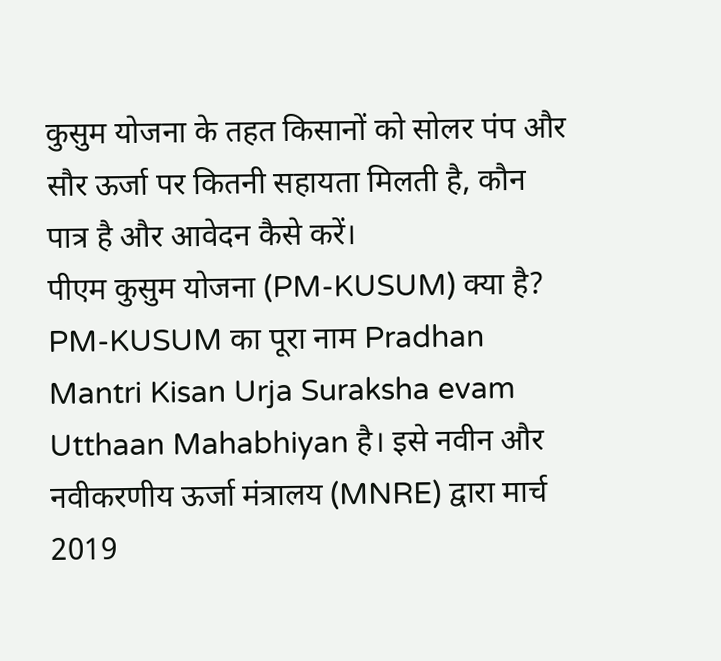कुसुम योजना के तहत किसानों को सोलर पंप और सौर ऊर्जा पर कितनी सहायता मिलती है, कौन पात्र है और आवेदन कैसे करें।
पीएम कुसुम योजना (PM-KUSUM) क्या है?
PM-KUSUM का पूरा नाम Pradhan Mantri Kisan Urja Suraksha evam Utthaan Mahabhiyan है। इसे नवीन और नवीकरणीय ऊर्जा मंत्रालय (MNRE) द्वारा मार्च 2019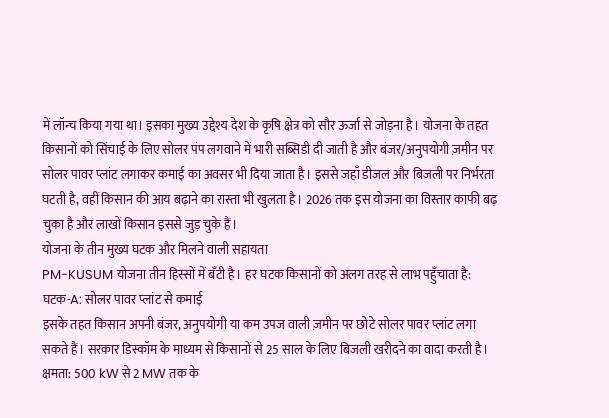में लॉन्च किया गया था। इसका मुख्य उद्देश्य देश के कृषि क्षेत्र को सौर ऊर्जा से जोड़ना है। योजना के तहत किसानों को सिंचाई के लिए सोलर पंप लगवाने में भारी सब्सिडी दी जाती है और बंजर/अनुपयोगी ज़मीन पर सोलर पावर प्लांट लगाकर कमाई का अवसर भी दिया जाता है। इससे जहाँ डीजल और बिजली पर निर्भरता घटती है, वहीं किसान की आय बढ़ाने का रास्ता भी खुलता है। 2026 तक इस योजना का विस्तार काफी बढ़ चुका है और लाखों किसान इससे जुड़ चुके हैं।
योजना के तीन मुख्य घटक और मिलने वाली सहायता
PM-KUSUM योजना तीन हिस्सों में बँटी है। हर घटक किसानों को अलग तरह से लाभ पहुँचाता है:
घटक-A: सोलर पावर प्लांट से कमाई
इसके तहत किसान अपनी बंजर, अनुपयोगी या कम उपज वाली ज़मीन पर छोटे सोलर पावर प्लांट लगा सकते हैं। सरकार डिस्कॉम के माध्यम से किसानों से 25 साल के लिए बिजली खरीदने का वादा करती है।
क्षमता: 500 kW से 2 MW तक के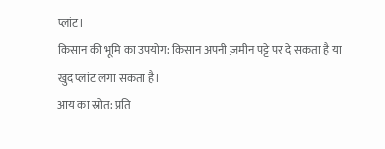प्लांट।
किसान की भूमि का उपयोग: किसान अपनी ज़मीन पट्टे पर दे सकता है या खुद प्लांट लगा सकता है।
आय का स्रोत: प्रति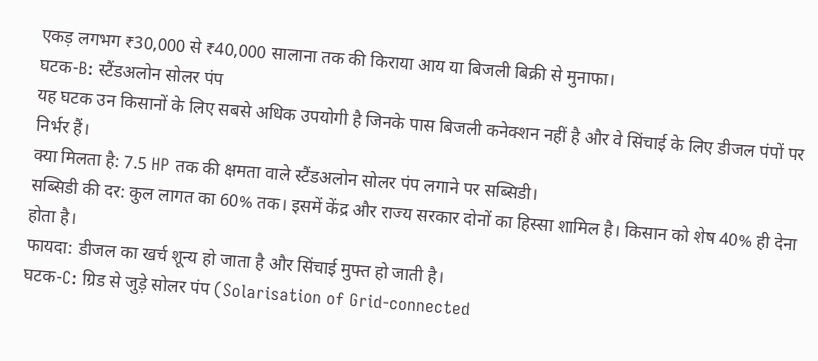एकड़ लगभग ₹30,000 से ₹40,000 सालाना तक की किराया आय या बिजली बिक्री से मुनाफा।
घटक-B: स्टैंडअलोन सोलर पंप
यह घटक उन किसानों के लिए सबसे अधिक उपयोगी है जिनके पास बिजली कनेक्शन नहीं है और वे सिंचाई के लिए डीजल पंपों पर निर्भर हैं।
क्या मिलता है: 7.5 HP तक की क्षमता वाले स्टैंडअलोन सोलर पंप लगाने पर सब्सिडी।
सब्सिडी की दर: कुल लागत का 60% तक। इसमें केंद्र और राज्य सरकार दोनों का हिस्सा शामिल है। किसान को शेष 40% ही देना होता है।
फायदा: डीजल का खर्च शून्य हो जाता है और सिंचाई मुफ्त हो जाती है।
घटक-C: ग्रिड से जुड़े सोलर पंप (Solarisation of Grid-connected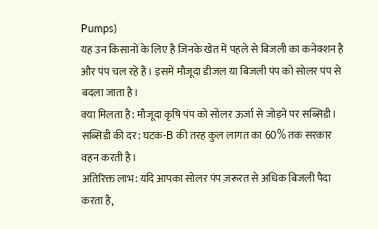Pumps)
यह उन किसानों के लिए है जिनके खेत में पहले से बिजली का कनेक्शन है और पंप चल रहे हैं। इसमें मौजूदा डीजल या बिजली पंप को सोलर पंप से बदला जाता है।
क्या मिलता है: मौजूदा कृषि पंप को सोलर ऊर्जा से जोड़ने पर सब्सिडी।
सब्सिडी की दर: घटक-B की तरह कुल लागत का 60% तक सरकार वहन करती है।
अतिरिक्त लाभ: यदि आपका सोलर पंप ज़रूरत से अधिक बिजली पैदा करता है,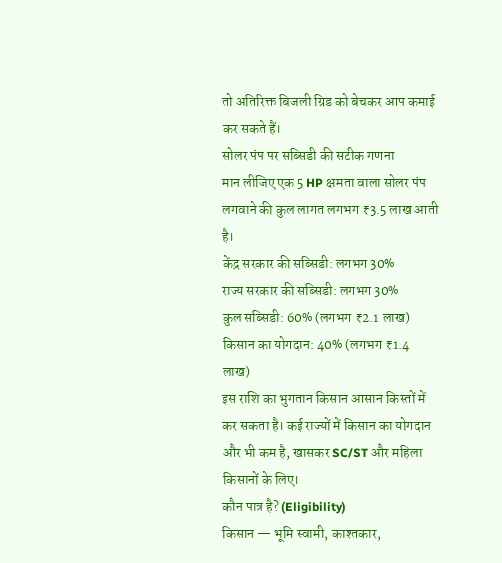तो अतिरिक्त बिजली ग्रिड को बेचकर आप कमाई कर सकते हैं।
सोलर पंप पर सब्सिडी की सटीक गणना
मान लीजिए एक 5 HP क्षमता वाला सोलर पंप लगवाने की कुल लागत लगभग ₹3.5 लाख आती है।
केंद्र सरकार की सब्सिडी: लगभग 30%
राज्य सरकार की सब्सिडी: लगभग 30%
कुल सब्सिडी: 60% (लगभग ₹2.1 लाख)
किसान का योगदान: 40% (लगभग ₹1.4 लाख)
इस राशि का भुगतान किसान आसान किस्तों में कर सकता है। कई राज्यों में किसान का योगदान और भी कम है, खासकर SC/ST और महिला किसानों के लिए।
कौन पात्र है? (Eligibility)
किसान — भूमि स्वामी, काश्तकार,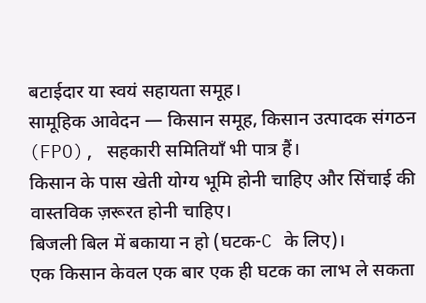बटाईदार या स्वयं सहायता समूह।
सामूहिक आवेदन — किसान समूह, किसान उत्पादक संगठन (FPO), सहकारी समितियाँ भी पात्र हैं।
किसान के पास खेती योग्य भूमि होनी चाहिए और सिंचाई की वास्तविक ज़रूरत होनी चाहिए।
बिजली बिल में बकाया न हो (घटक-C के लिए)।
एक किसान केवल एक बार एक ही घटक का लाभ ले सकता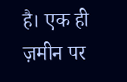है। एक ही ज़मीन पर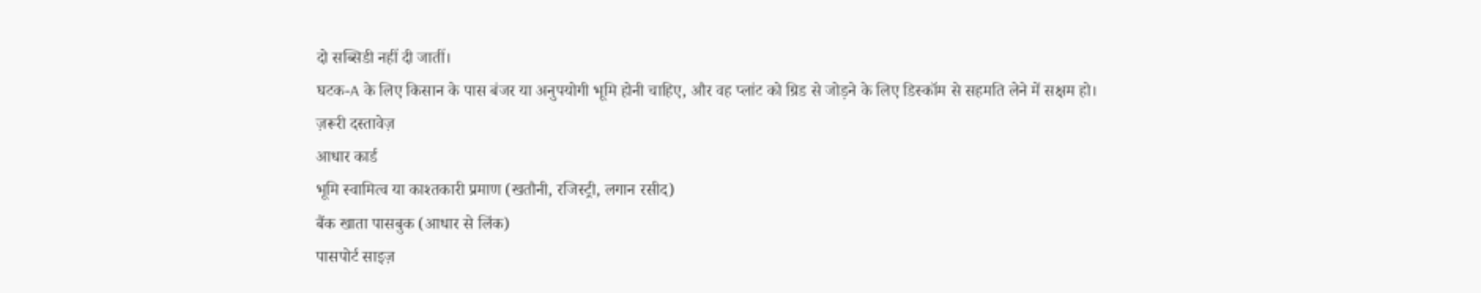दो सब्सिडी नहीं दी जातीं।
घटक-A के लिए किसान के पास बंजर या अनुपयोगी भूमि होनी चाहिए, और वह प्लांट को ग्रिड से जोड़ने के लिए डिस्कॉम से सहमति लेने में सक्षम हो।
ज़रूरी दस्तावेज़
आधार कार्ड
भूमि स्वामित्व या काश्तकारी प्रमाण (खतौनी, रजिस्ट्री, लगान रसीद)
बैंक खाता पासबुक (आधार से लिंक)
पासपोर्ट साइज़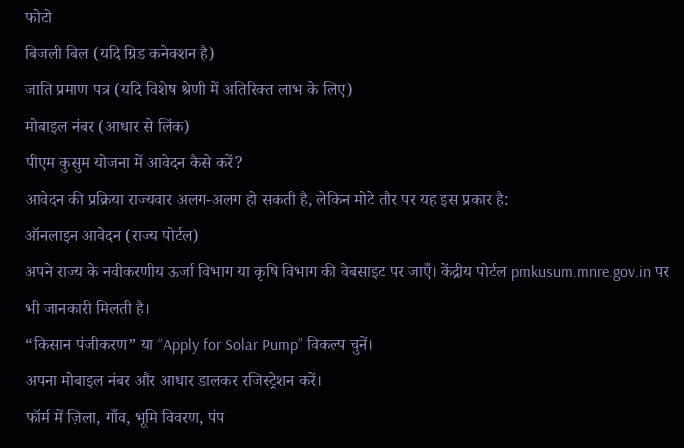फोटो
बिजली बिल (यदि ग्रिड कनेक्शन है)
जाति प्रमाण पत्र (यदि विशेष श्रेणी में अतिरिक्त लाभ के लिए)
मोबाइल नंबर (आधार से लिंक)
पीएम कुसुम योजना में आवेदन कैसे करें?
आवेदन की प्रक्रिया राज्यवार अलग-अलग हो सकती है, लेकिन मोटे तौर पर यह इस प्रकार है:
ऑनलाइन आवेदन (राज्य पोर्टल)
अपने राज्य के नवीकरणीय ऊर्जा विभाग या कृषि विभाग की वेबसाइट पर जाएँ। केंद्रीय पोर्टल pmkusum.mnre.gov.in पर भी जानकारी मिलती है।
“किसान पंजीकरण” या “Apply for Solar Pump” विकल्प चुनें।
अपना मोबाइल नंबर और आधार डालकर रजिस्ट्रेशन करें।
फॉर्म में ज़िला, गाँव, भूमि विवरण, पंप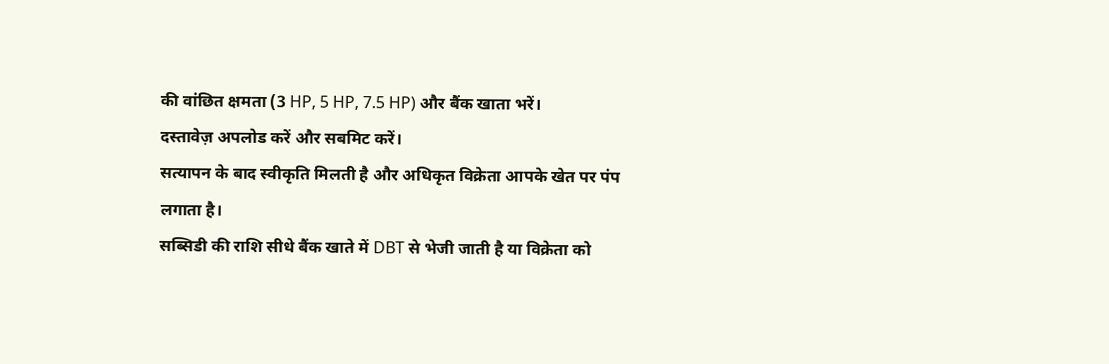की वांछित क्षमता (3 HP, 5 HP, 7.5 HP) और बैंक खाता भरें।
दस्तावेज़ अपलोड करें और सबमिट करें।
सत्यापन के बाद स्वीकृति मिलती है और अधिकृत विक्रेता आपके खेत पर पंप लगाता है।
सब्सिडी की राशि सीधे बैंक खाते में DBT से भेजी जाती है या विक्रेता को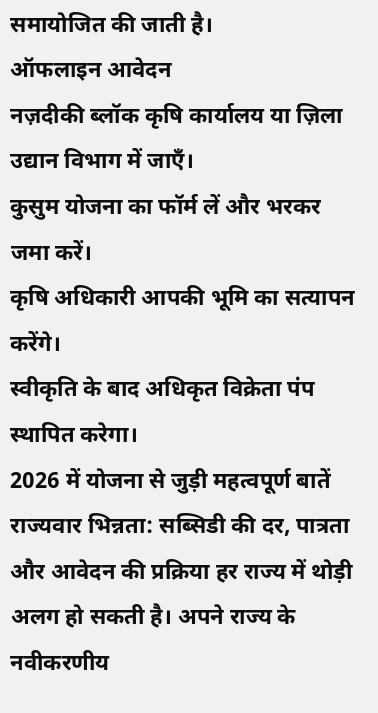समायोजित की जाती है।
ऑफलाइन आवेदन
नज़दीकी ब्लॉक कृषि कार्यालय या ज़िला उद्यान विभाग में जाएँ।
कुसुम योजना का फॉर्म लें और भरकर जमा करें।
कृषि अधिकारी आपकी भूमि का सत्यापन करेंगे।
स्वीकृति के बाद अधिकृत विक्रेता पंप स्थापित करेगा।
2026 में योजना से जुड़ी महत्वपूर्ण बातें
राज्यवार भिन्नता: सब्सिडी की दर, पात्रता और आवेदन की प्रक्रिया हर राज्य में थोड़ी अलग हो सकती है। अपने राज्य के नवीकरणीय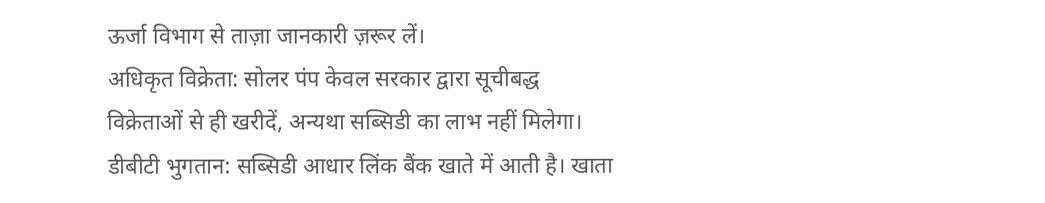ऊर्जा विभाग से ताज़ा जानकारी ज़रूर लें।
अधिकृत विक्रेता: सोलर पंप केवल सरकार द्वारा सूचीबद्ध विक्रेताओं से ही खरीदें, अन्यथा सब्सिडी का लाभ नहीं मिलेगा।
डीबीटी भुगतान: सब्सिडी आधार लिंक बैंक खाते में आती है। खाता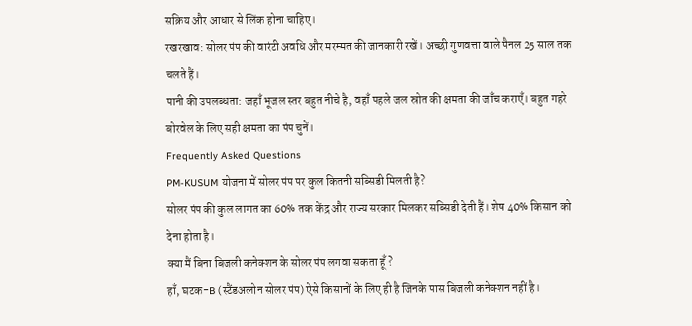सक्रिय और आधार से लिंक होना चाहिए।
रखरखाव: सोलर पंप की वारंटी अवधि और मरम्मत की जानकारी रखें। अच्छी गुणवत्ता वाले पैनल 25 साल तक चलते हैं।
पानी की उपलब्धता: जहाँ भूजल स्तर बहुत नीचे है, वहाँ पहले जल स्रोत की क्षमता की जाँच कराएँ। बहुत गहरे बोरवेल के लिए सही क्षमता का पंप चुनें।
Frequently Asked Questions
PM-KUSUM योजना में सोलर पंप पर कुल कितनी सब्सिडी मिलती है?
सोलर पंप की कुल लागत का 60% तक केंद्र और राज्य सरकार मिलकर सब्सिडी देती हैं। शेष 40% किसान को देना होता है।
क्या मैं बिना बिजली कनेक्शन के सोलर पंप लगवा सकता हूँ?
हाँ, घटक-B (स्टैंडअलोन सोलर पंप) ऐसे किसानों के लिए ही है जिनके पास बिजली कनेक्शन नहीं है।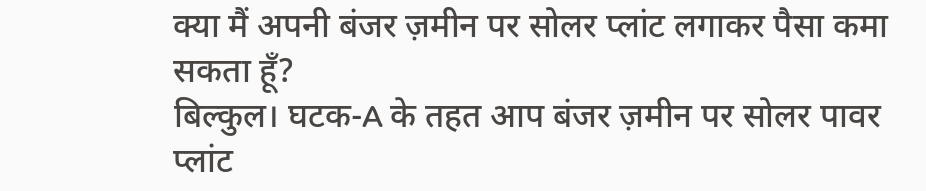क्या मैं अपनी बंजर ज़मीन पर सोलर प्लांट लगाकर पैसा कमा सकता हूँ?
बिल्कुल। घटक-A के तहत आप बंजर ज़मीन पर सोलर पावर प्लांट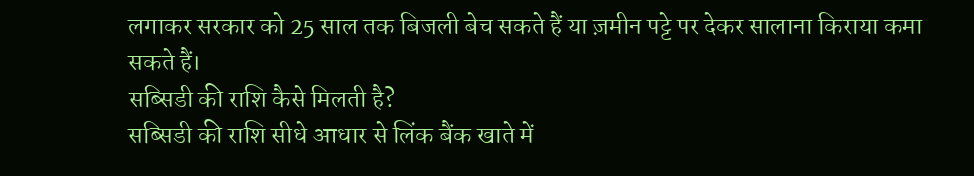लगाकर सरकार को 25 साल तक बिजली बेच सकते हैं या ज़मीन पट्टे पर देकर सालाना किराया कमा सकते हैं।
सब्सिडी की राशि कैसे मिलती है?
सब्सिडी की राशि सीधे आधार से लिंक बैंक खाते में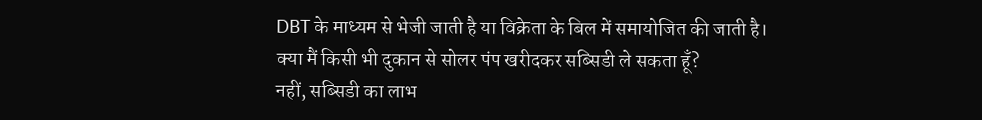DBT के माध्यम से भेजी जाती है या विक्रेता के बिल में समायोजित की जाती है।
क्या मैं किसी भी दुकान से सोलर पंप खरीदकर सब्सिडी ले सकता हूँ?
नहीं, सब्सिडी का लाभ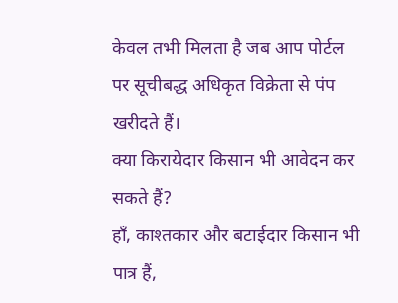केवल तभी मिलता है जब आप पोर्टल पर सूचीबद्ध अधिकृत विक्रेता से पंप खरीदते हैं।
क्या किरायेदार किसान भी आवेदन कर सकते हैं?
हाँ, काश्तकार और बटाईदार किसान भी पात्र हैं,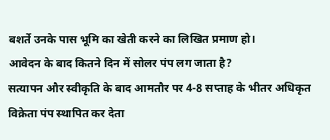बशर्ते उनके पास भूमि का खेती करने का लिखित प्रमाण हो।
आवेदन के बाद कितने दिन में सोलर पंप लग जाता है?
सत्यापन और स्वीकृति के बाद आमतौर पर 4-8 सप्ताह के भीतर अधिकृत विक्रेता पंप स्थापित कर देता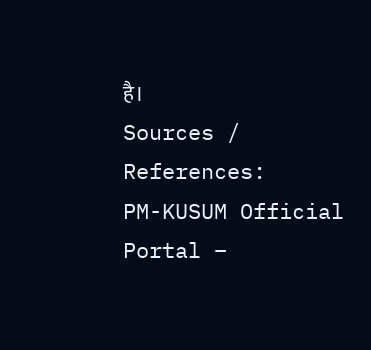है।
Sources / References:
PM-KUSUM Official Portal –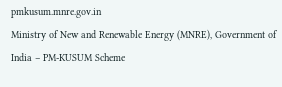pmkusum.mnre.gov.in
Ministry of New and Renewable Energy (MNRE), Government of India – PM-KUSUM Scheme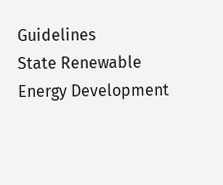Guidelines
State Renewable Energy Development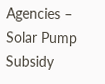Agencies – Solar Pump Subsidy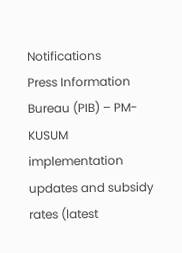Notifications
Press Information Bureau (PIB) – PM-KUSUM implementation updates and subsidy rates (latest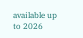available up to 2026